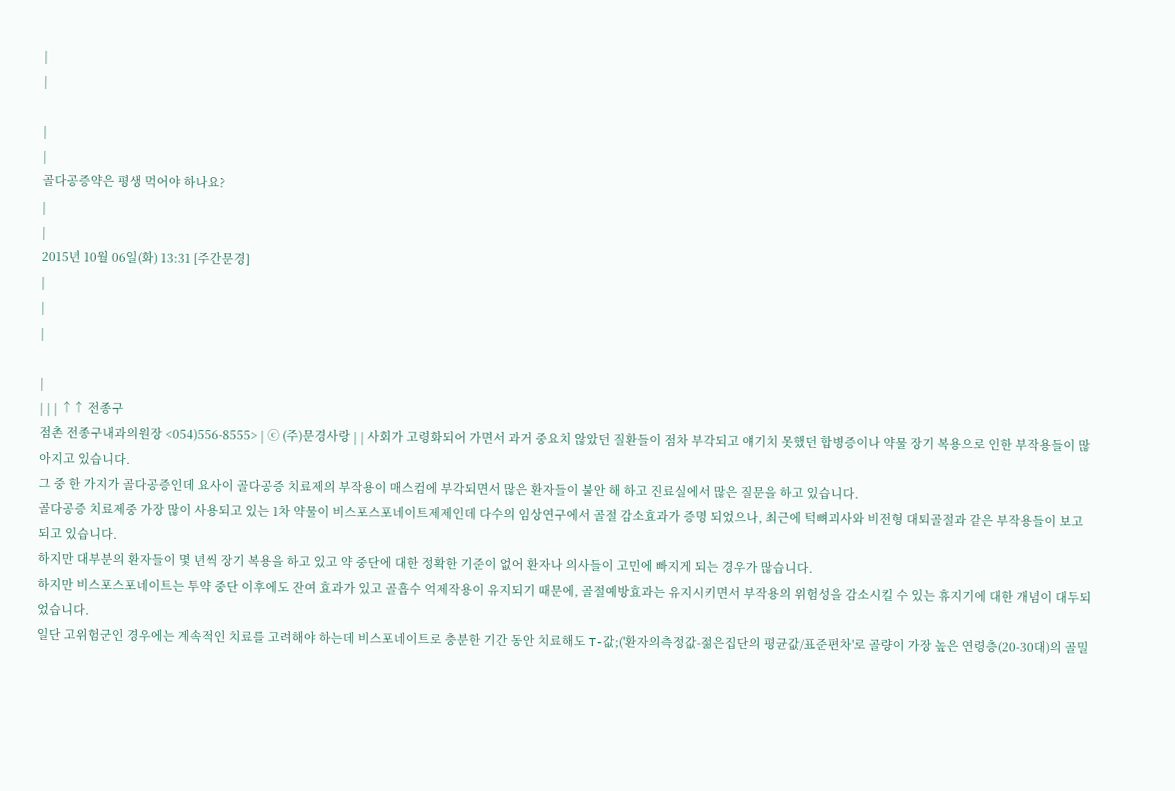|
|

|
|
골다공증약은 평생 먹어야 하나요?
|
|
2015년 10월 06일(화) 13:31 [주간문경]
|
|
|

|
| | | ↑↑ 전종구
점촌 전종구내과의원장 <054)556-8555> | ⓒ (주)문경사랑 | | 사회가 고령화되어 가면서 과거 중요치 않았던 질환들이 점차 부각되고 얘기치 못했던 합병증이나 약물 장기 복용으로 인한 부작용들이 많아지고 있습니다.
그 중 한 가지가 골다공증인데 요사이 골다공증 치료제의 부작용이 매스컴에 부각되면서 많은 환자들이 불안 해 하고 진료실에서 많은 질문을 하고 있습니다.
골다공증 치료제중 가장 많이 사용되고 있는 1차 약물이 비스포스포네이트제제인데 다수의 임상연구에서 골절 감소효과가 증명 되었으나, 최근에 턱뼈괴사와 비전형 대퇴골절과 같은 부작용들이 보고되고 있습니다.
하지만 대부분의 환자들이 몇 년씩 장기 복용을 하고 있고 약 중단에 대한 정확한 기준이 없어 환자나 의사들이 고민에 빠지게 되는 경우가 많습니다.
하지만 비스포스포네이트는 투약 중단 이후에도 잔여 효과가 있고 골흡수 억제작용이 유지되기 때문에, 골절예방효과는 유지시키면서 부작용의 위험성을 감소시킬 수 있는 휴지기에 대한 개념이 대두되었습니다.
일단 고위험군인 경우에는 계속적인 치료를 고려해야 하는데 비스포네이트로 충분한 기간 동안 치료해도 T-값;('환자의측정값-젊은집단의 평균값/표준편차'로 골량이 가장 높은 연령층(20-30대)의 골밀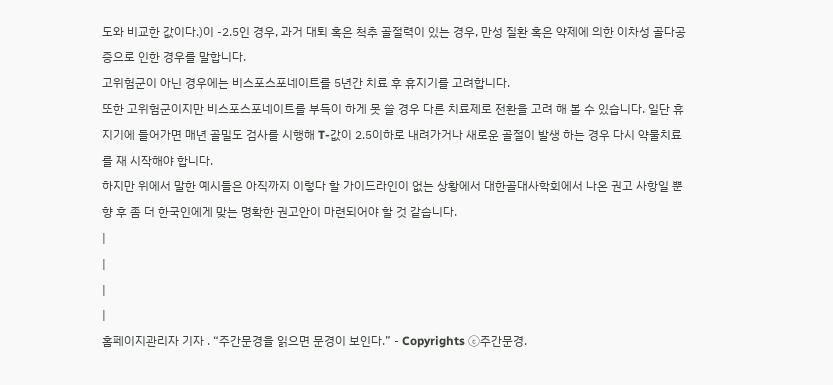도와 비교한 값이다.)이 -2.5인 경우, 과거 대퇴 혹은 척추 골절력이 있는 경우, 만성 질환 혹은 약제에 의한 이차성 골다공증으로 인한 경우를 말합니다.
고위험군이 아닌 경우에는 비스포스포네이트를 5년간 치료 후 휴지기를 고려합니다.
또한 고위험군이지만 비스포스포네이트를 부득이 하게 못 쓸 경우 다른 치료제로 전환을 고려 해 볼 수 있습니다. 일단 휴지기에 들어가면 매년 골밀도 검사를 시행해 T-값이 2.5이하로 내려가거나 새로운 골절이 발생 하는 경우 다시 약물치료를 재 시작해야 합니다.
하지만 위에서 말한 예시들은 아직까지 이렇다 할 가이드라인이 없는 상황에서 대한골대사학회에서 나온 권고 사항일 뿐 향 후 좀 더 한국인에게 맞는 명확한 권고안이 마련되어야 할 것 같습니다.
|
|
|
|
홈페이지관리자 기자 . “주간문경을 읽으면 문경이 보인다.” - Copyrights ⓒ주간문경.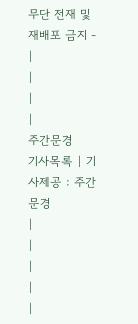무단 전재 및 재배포 금지 -
|
|
|
|
주간문경
기사목록 | 기사제공 : 주간문경
|
|
|
|
|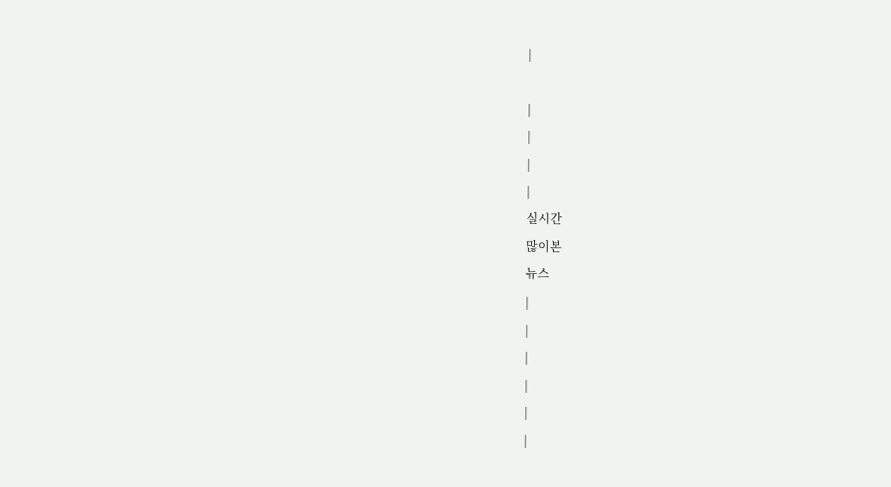|

|
|
|
|
실시간
많이본
뉴스
|
|
|
|
|
|